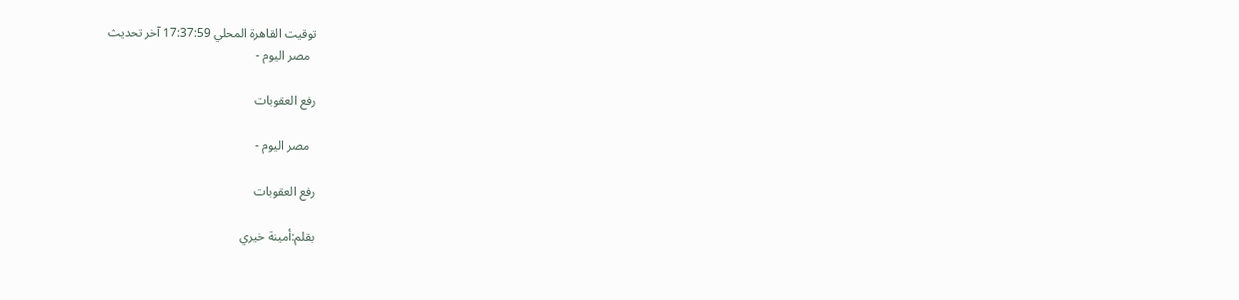توقيت القاهرة المحلي 17:37:59 آخر تحديث
  مصر اليوم -

رفع العقوبات

  مصر اليوم -

رفع العقوبات

بقلم:أمينة خيري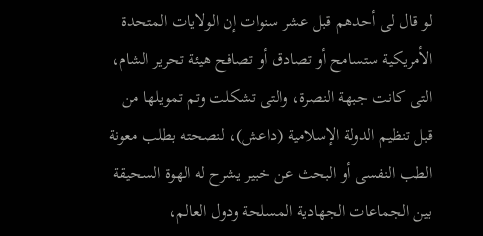لو قال لى أحدهم قبل عشر سنوات إن الولايات المتحدة الأمريكية ستسامح أو تصادق أو تصافح هيئة تحرير الشام، التى كانت جبهة النصرة، والتى تشكلت وتم تمويلها من قبل تنظيم الدولة الإسلامية (داعش)، لنصحته بطلب معونة الطب النفسى أو البحث عن خبير يشرح له الهوة السحيقة بين الجماعات الجهادية المسلحة ودول العالم،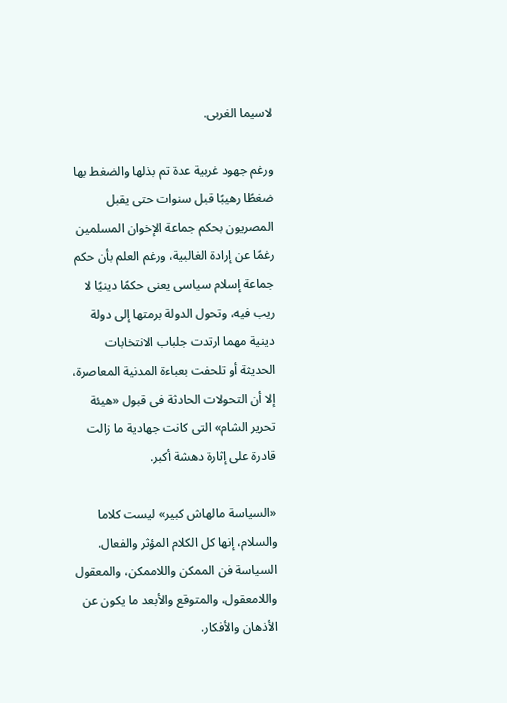لاسيما الغربى.

ورغم جهود غربية عدة تم بذلها والضغط بها ضغطًا رهيبًا قبل سنوات حتى يقبل المصريون بحكم جماعة الإخوان المسلمين رغمًا عن إرادة الغالبية، ورغم العلم بأن حكم جماعة إسلام سياسى يعنى حكمًا دينيًا لا ريب فيه، وتحول الدولة برمتها إلى دولة دينية مهما ارتدت جلباب الانتخابات الحديثة أو تلحفت بعباءة المدنية المعاصرة، إلا أن التحولات الحادثة فى قبول «هيئة تحرير الشام» التى كانت جهادية ما زالت قادرة على إثارة دهشة أكبر.

«السياسة مالهاش كبير» ليست كلاما والسلام، إنها كل الكلام المؤثر والفعال. السياسة فن الممكن واللاممكن، والمعقول واللامعقول، والمتوقع والأبعد ما يكون عن الأذهان والأفكار.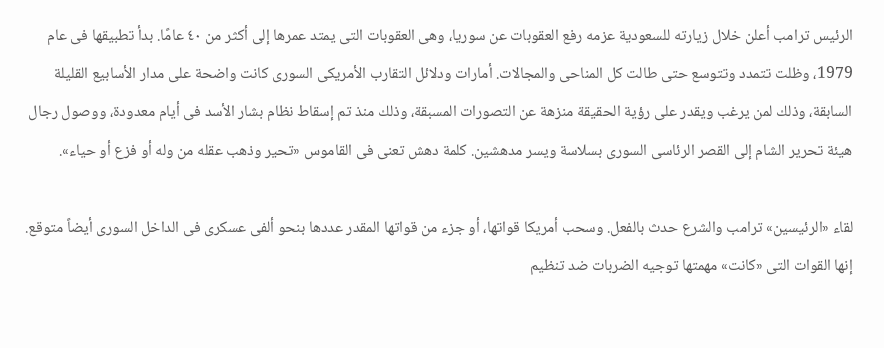الرئيس ترامب أعلن خلال زيارته للسعودية عزمه رفع العقوبات عن سوريا، وهى العقوبات التى يمتد عمرها إلى أكثر من ٤٠ عامًا. بدأ تطبيقها فى عام 1979، وظلت تتمدد وتتوسع حتى طالت كل المناحى والمجالات. أمارات ودلائل التقارب الأمريكى السورى كانت واضحة على مدار الأسابيع القليلة السابقة، وذلك لمن يرغب ويقدر على رؤية الحقيقة منزهة عن التصورات المسبقة، وذلك منذ تم إسقاط نظام بشار الأسد فى أيام معدودة، ووصول رجال هيئة تحرير الشام إلى القصر الرئاسى السورى بسلاسة ويسر مدهشين. كلمة دهش تعنى فى القاموس «تحير وذهب عقله من وله أو فزع أو حياء».

لقاء «الرئيسين» ترامب والشرع حدث بالفعل. وسحب أمريكا قواتها، أو جزء من قواتها المقدر عددها بنحو ألفى عسكرى فى الداخل السورى أيضاً متوقع. إنها القوات التى «كانت» مهمتها توجيه الضربات ضد تنظيم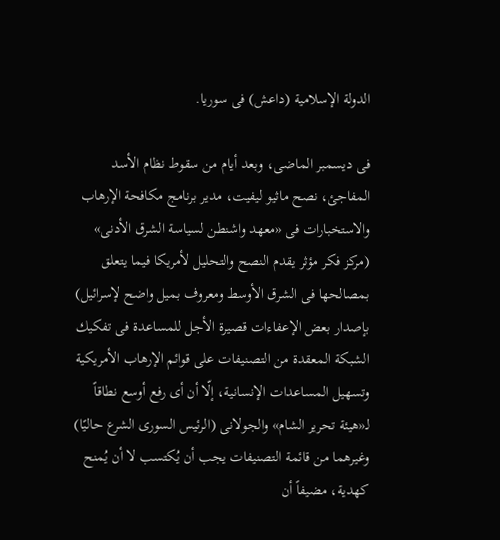الدولة الإسلامية (داعش) فى سوريا.

فى ديسمبر الماضى، وبعد أيام من سقوط نظام الأسد المفاجئ، نصح ماثيو ليفيت، مدير برنامج مكافحة الإرهاب والاستخبارات فى «معهد واشنطن لسياسة الشرق الأدنى» (مركز فكر مؤثر يقدم النصح والتحليل لأمريكا فيما يتعلق بمصالحها فى الشرق الأوسط ومعروف بميل واضح لإسرائيل) بإصدار بعض الإعفاءات قصيرة الأجل للمساعدة فى تفكيك الشبكة المعقدة من التصنيفات على قوائم الإرهاب الأمريكية وتسهيل المساعدات الإنسانية، إلّا أن أى رفع أوسع نطاقاً لـ«هيئة تحرير الشام» والجولانى (الرئيس السورى الشرع حاليًا) وغيرهما من قائمة التصنيفات يجب أن يُكتسب لا أن يُمنح كهدية، مضيفاً أن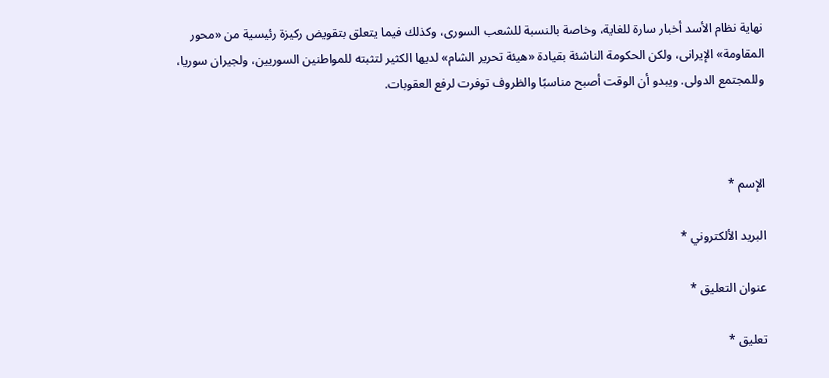نهاية نظام الأسد أخبار سارة للغاية، وخاصة بالنسبة للشعب السورى، وكذلك فيما يتعلق بتقويض ركيزة رئيسية من «محور المقاومة» الإيرانى، ولكن الحكومة الناشئة بقيادة «هيئة تحرير الشام» لديها الكثير لتثبته للمواطنين السوريين، ولجيران سوريا، وللمجتمع الدولى. ويبدو أن الوقت أصبح مناسبًا والظروف توفرت لرفع العقوبات.



الإسم *

البريد الألكتروني *

عنوان التعليق *

تعليق *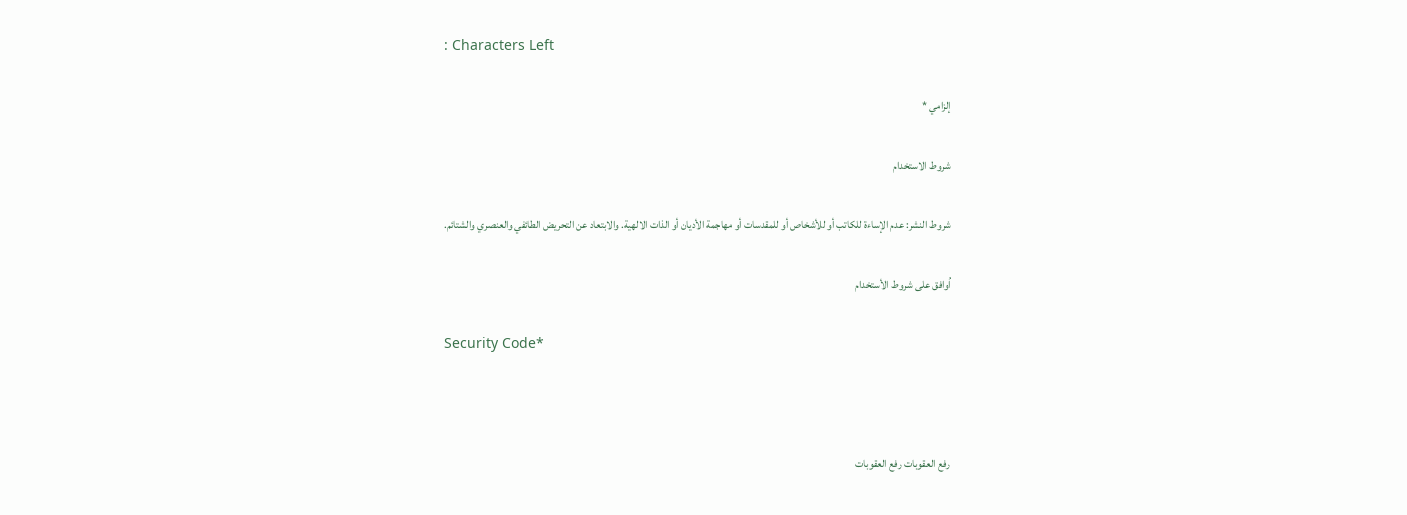: Characters Left

إلزامي *

شروط الاستخدام

شروط النشر: عدم الإساءة للكاتب أو للأشخاص أو للمقدسات أو مهاجمة الأديان أو الذات الالهية. والابتعاد عن التحريض الطائفي والعنصري والشتائم.

اُوافق على شروط الأستخدام

Security Code*



رفع العقوبات رفع العقوبات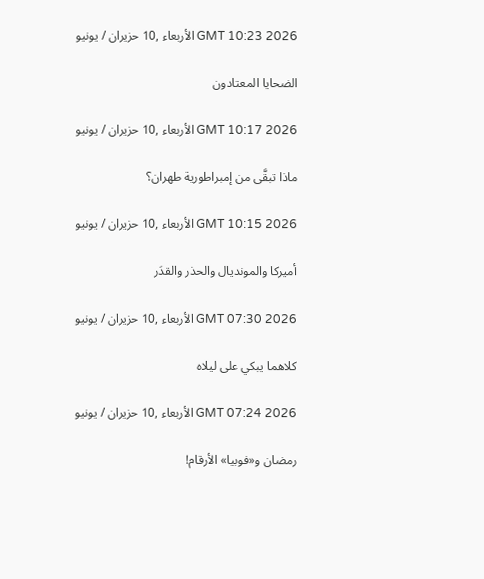GMT 10:23 2026 الأربعاء ,10 حزيران / يونيو

الضحايا المعتادون

GMT 10:17 2026 الأربعاء ,10 حزيران / يونيو

ماذا تبقَّى من إمبراطورية طهران؟

GMT 10:15 2026 الأربعاء ,10 حزيران / يونيو

أميركا والمونديال والحذر والقدَر

GMT 07:30 2026 الأربعاء ,10 حزيران / يونيو

كلاهما يبكي على ليلاه

GMT 07:24 2026 الأربعاء ,10 حزيران / يونيو

رمضان و«فوبيا» الأرقام!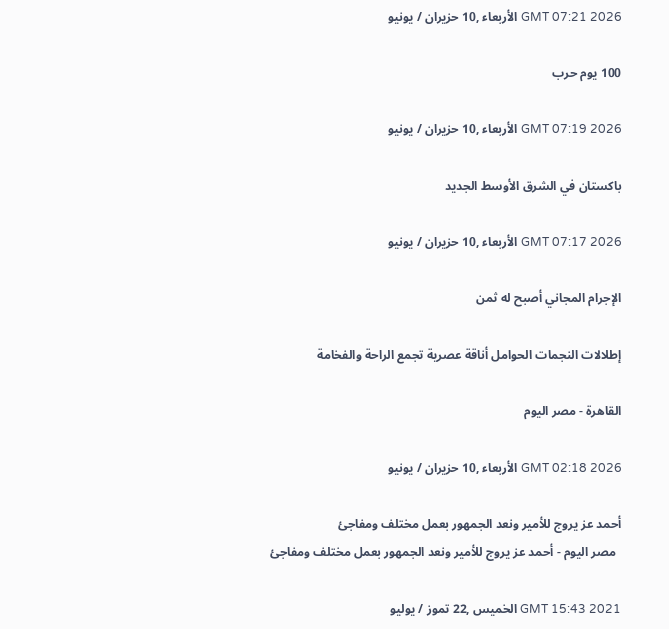GMT 07:21 2026 الأربعاء ,10 حزيران / يونيو

100 يوم حرب

GMT 07:19 2026 الأربعاء ,10 حزيران / يونيو

باكستان في الشرق الأوسط الجديد

GMT 07:17 2026 الأربعاء ,10 حزيران / يونيو

الإجرام المجاني أصبح له ثمن

إطلالات النجمات الحوامل أناقة عصرية تجمع الراحة والفخامة

القاهرة - مصر اليوم

GMT 02:18 2026 الأربعاء ,10 حزيران / يونيو

أحمد عز يروج للأمير ونعد الجمهور بعمل مختلف ومفاجئ
  مصر اليوم - أحمد عز يروج للأمير ونعد الجمهور بعمل مختلف ومفاجئ

GMT 15:43 2021 الخميس ,22 تموز / يوليو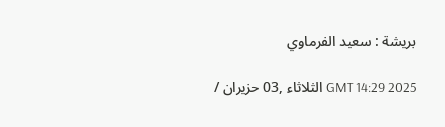بريشة : سعيد الفرماوي

GMT 14:29 2025 الثلاثاء ,03 حزيران /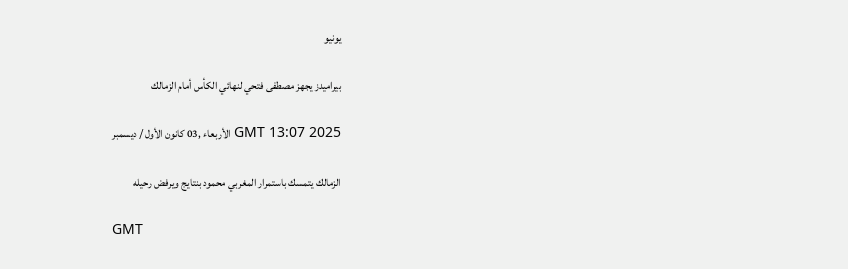يونيو

بيراميدز يجهز مصطفى فتحي لنهائي الكأس أمام الزمالك

GMT 13:07 2025 الأربعاء ,03 كانون الأول / ديسمبر

الزمالك يتمسك باستمرار المغربي محمود بنتايج ويرفض رحيله

GMT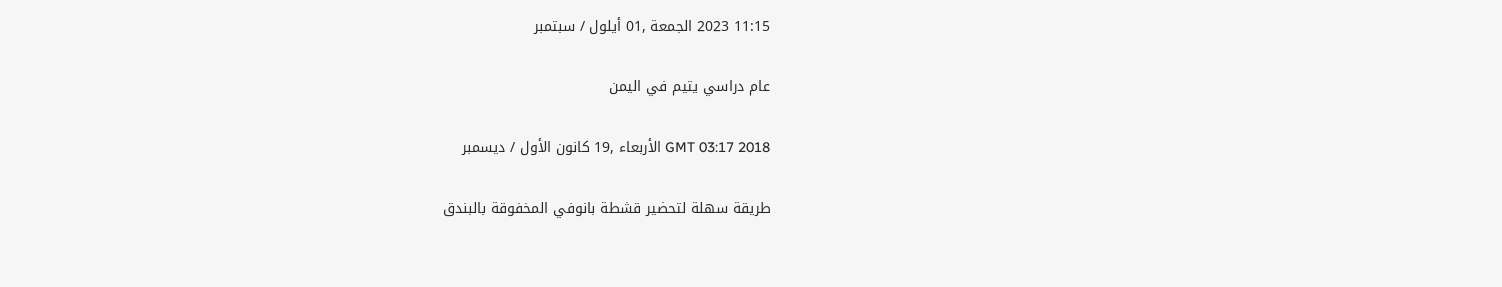11:15 2023 الجمعة ,01 أيلول / سبتمبر

عام دراسي يتيم في اليمن

GMT 03:17 2018 الأربعاء ,19 كانون الأول / ديسمبر

طريقة سهلة لتحضير قشطة بانوفي المخفوقة بالبندق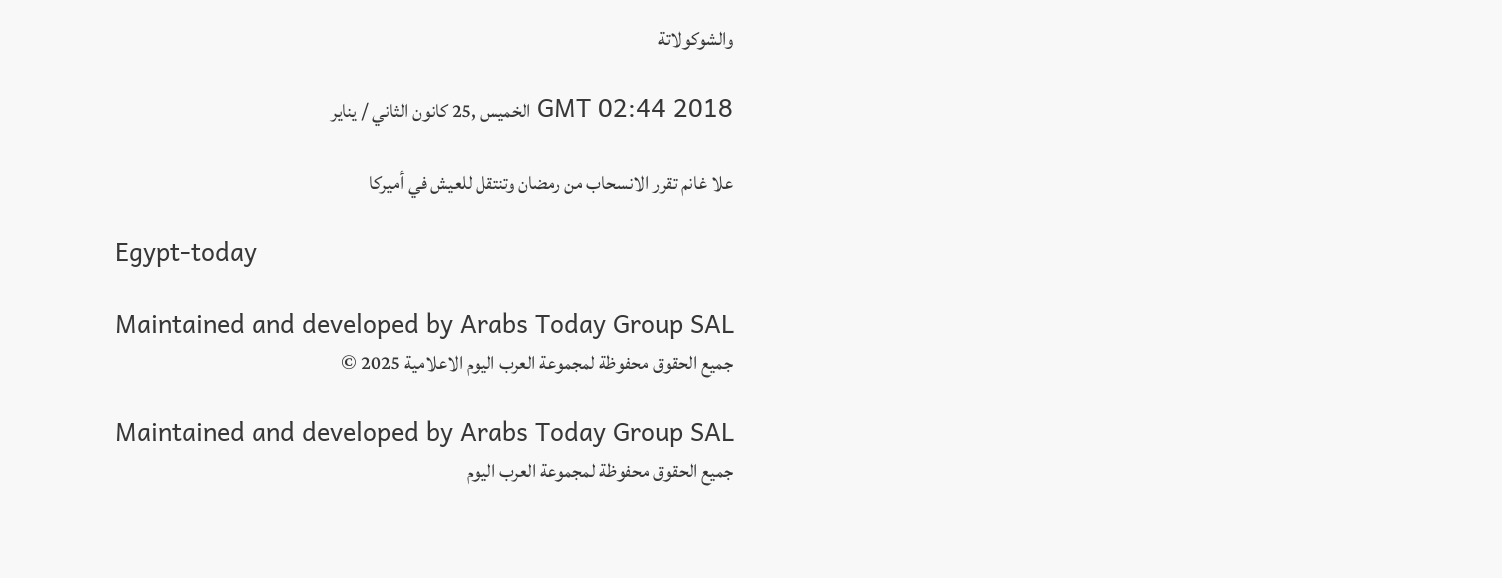والشوكولاتة

GMT 02:44 2018 الخميس ,25 كانون الثاني / يناير

علا غانم تقرر الانسحاب من رمضان وتنتقل للعيش في أميركا

Egypt-today

Maintained and developed by Arabs Today Group SAL
جميع الحقوق محفوظة لمجموعة العرب اليوم الاعلامية 2025 ©

Maintained and developed by Arabs Today Group SAL
جميع الحقوق محفوظة لمجموعة العرب اليوم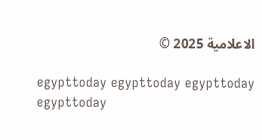الاعلامية 2025 ©

egypttoday egypttoday egypttoday egypttoday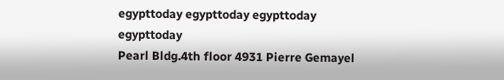egypttoday egypttoday egypttoday
egypttoday
Pearl Bldg.4th floor 4931 Pierre Gemayel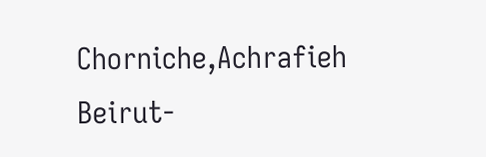Chorniche,Achrafieh Beirut-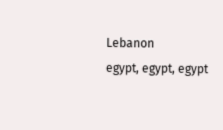Lebanon
egypt, egypt, egypt